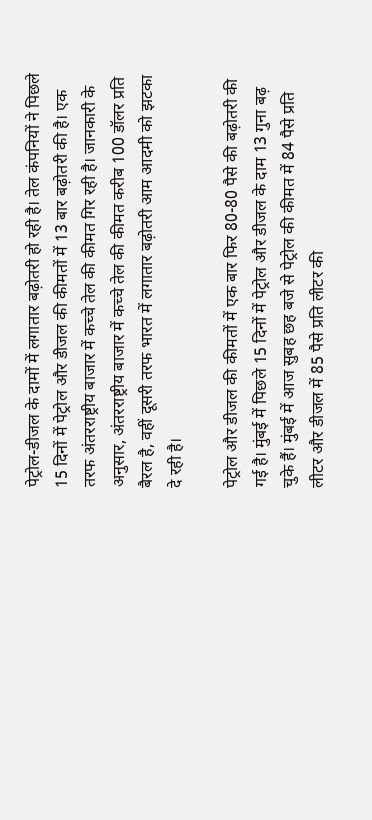पेट्रोल-डीजल के दामों में लगातार बढ़ोतरी हो रही है। तेल कंपनियों ने पिछले 15 दिनों में पेट्रोल और डीजल की कीमतों में 13 बार बढ़ोतरी की है। एक तरफ अंतरराष्ट्रीय बाजार में कच्चे तेल की कीमत गिर रही है। जानकारी के अनुसार, अंतरराष्ट्रीय बाजार में कच्चे तेल की कीमत करीब 100 डॉलर प्रति बैरल है, वहीं दूसरी तरफ भारत में लगातार बढ़ोतरी आम आदमी को झटका दे रही है।

पेट्रोल और डीजल की कीमतों में एक बार फिर 80-80 पैसे की बढ़ोतरी की गई है। मुंबई में पिछले 15 दिनों में पेट्रोल और डीजल के दाम 13 गुना बढ़ चुके हैं। मुंबई में आज सुबह छह बजे से पेट्रोल की कीमत में 84 पैसे प्रति लीटर और डीजल में 85 पैसे प्रति लीटर की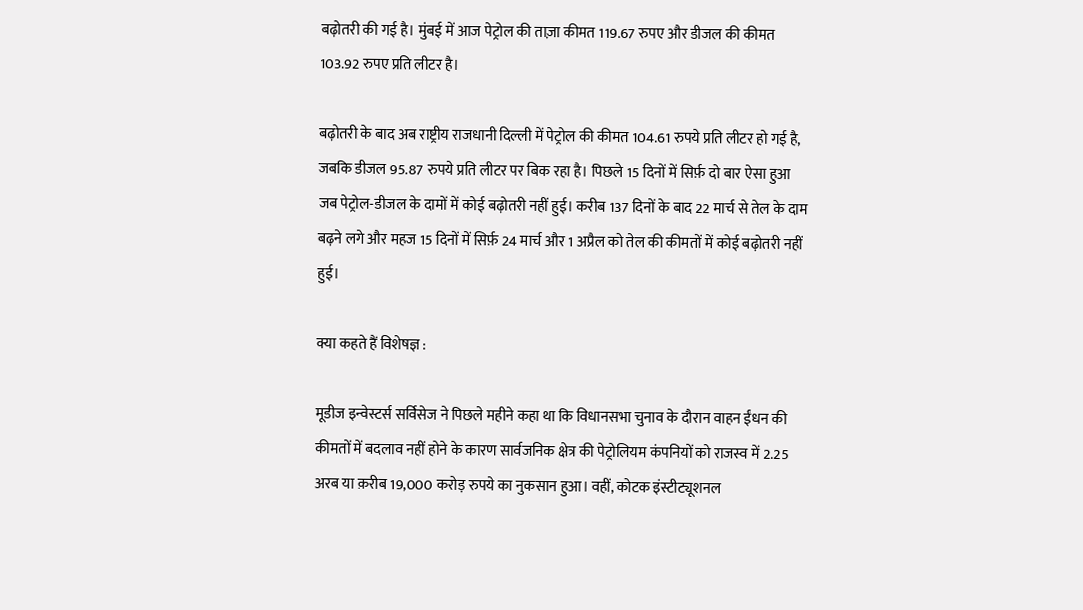बढ़ोतरी की गई है। मुंबई में आज पेट्रोल की ताज़ा कीमत 119.67 रुपए और डीजल की कीमत 103.92 रुपए प्रति लीटर है।

बढ़ोतरी के बाद अब राष्ट्रीय राजधानी दिल्ली में पेट्रोल की कीमत 104.61 रुपये प्रति लीटर हो गई है, जबकि डीजल 95.87 रुपये प्रति लीटर पर बिक रहा है। पिछले 15 दिनों में सिर्फ़ दो बार ऐसा हुआ जब पेट्रोल-डीजल के दामों में कोई बढ़ोतरी नहीं हुई। करीब 137 दिनों के बाद 22 मार्च से तेल के दाम बढ़ने लगे और महज 15 दिनों में सिर्फ़ 24 मार्च और 1 अप्रैल को तेल की कीमतों में कोई बढ़ोतरी नहीं हुई।

क्या कहते हैं विशेषज्ञ :

मूडीज इन्वेस्टर्स सर्विसेज ने पिछले महीने कहा था कि विधानसभा चुनाव के दौरान वाहन ईंधन की कीमतों में बदलाव नहीं होने के कारण सार्वजनिक क्षेत्र की पेट्रोलियम कंपनियों को राजस्व में 2.25 अरब या क़रीब 19,000 करोड़ रुपये का नुकसान हुआ। वहीं, कोटक इंस्टीट्यूशनल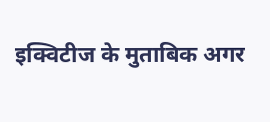इक्विटीज के मुताबिक अगर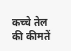कच्चे तेल की कीमतें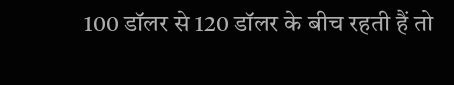100 डॉलर से 120 डॉलर के बीच रहती हैं तो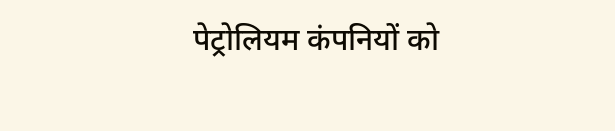पेट्रोलियम कंपनियों को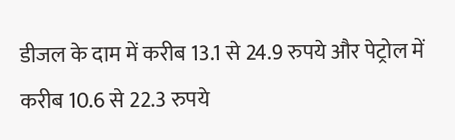डीजल के दाम में करीब 13.1 से 24.9 रुपये और पेट्रोल में करीब 10.6 से 22.3 रुपये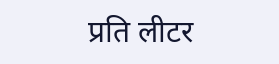प्रति लीटर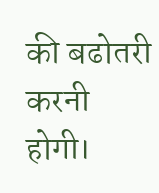की बढोतरी करनी होगी।